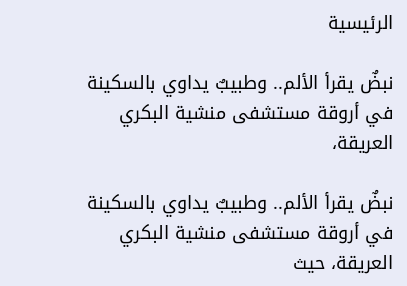الرئيسية

نبضٌ يقرأ الألم.. وطبيبٌ يداوي بالسكينة في أروقة مستشفى منشية البكري العريقة،

نبضٌ يقرأ الألم.. وطبيبٌ يداوي بالسكينة
في أروقة مستشفى منشية البكري العريقة، حيث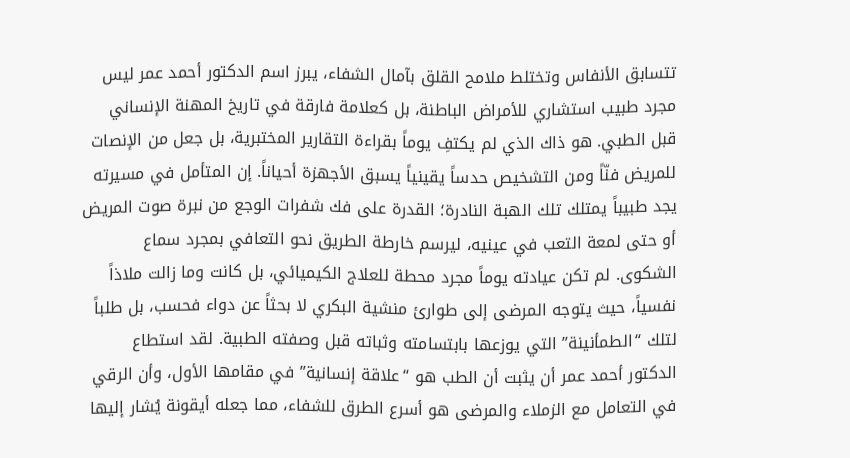تتسابق الأنفاس وتختلط ملامح القلق بآمال الشفاء، يبرز اسم الدكتور أحمد عمر ليس مجرد طبيب استشاري للأمراض الباطنة، بل كعلامة فارقة في تاريخ المهنة الإنساني قبل الطبي. هو ذاك الذي لم يكتفِ يوماً بقراءة التقارير المختبرية، بل جعل من الإنصات للمريض فنّاً ومن التشخيص حدساً يقينياً يسبق الأجهزة أحياناً. إن المتأمل في مسيرته يجد طبيباً يمتلك تلك الهبة النادرة؛ القدرة على فك شفرات الوجع من نبرة صوت المريض أو حتى لمعة التعب في عينيه، ليرسم خارطة الطريق نحو التعافي بمجرد سماع الشكوى. لم تكن عيادته يوماً مجرد محطة للعلاج الكيميائي، بل كانت وما زالت ملاذاً نفسياً، حيث يتوجه المرضى إلى طوارئ منشية البكري لا بحثاً عن دواء فحسب، بل طلباً لتلك “الطمأنينة” التي يوزعها بابتسامته وثباته قبل وصفته الطبية. لقد استطاع الدكتور أحمد عمر أن يثبت أن الطب هو “علاقة إنسانية” في مقامها الأول، وأن الرقي في التعامل مع الزملاء والمرضى هو أسرع الطرق للشفاء، مما جعله أيقونة يُشار إليها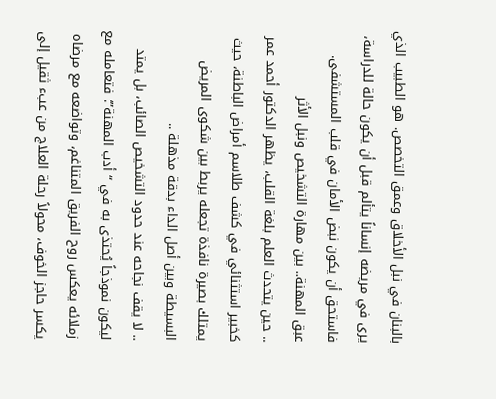بالبنان في نبل الأخلاق وعمق التخصص. هو الطبيب الذي يرى في مريضه إنساناً يتألم قبل أن يكون حالة للدراسة، فاستحق أن يكون نبض الأمان في قلب المستشفى.
عبق المهنة.. بين مهارة التشخيص ونبل الأثر
.. حين يتحدث العلم بلغة القلب، يظهر الدكتور أحمد عمر كخبير استثنائي في كشف طلاسم أمراض الباطنة، حيث يمتلك بصيرة نافذة تجعله يربط بين شكوى المريض البسيطة وبين أصل الداء بدقة مذهلة ..
.. لا يقف نجاحه عند حدود التشخيص الصائب، بل يمتد ليكون نموذجاً يُحتذى به في “أدب المهنة”؛ فتعامله مع زملائه يعكس روح الفريق المتناغم، وتواضعه مع مرضاه يكسر حاجز الخوف، محولاً رحلة العلاج من عبء ثقيل إلى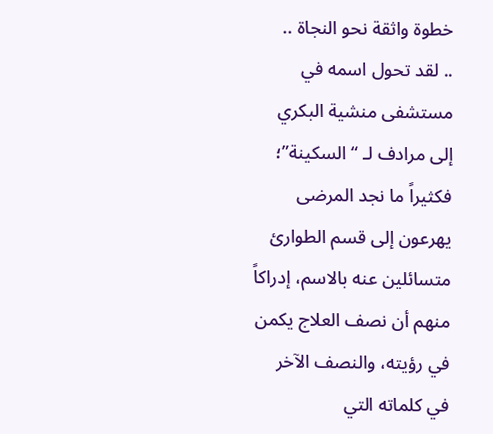خطوة واثقة نحو النجاة ..
.. لقد تحول اسمه في مستشفى منشية البكري إلى مرادف لـ “السكينة”؛ فكثيراً ما نجد المرضى يهرعون إلى قسم الطوارئ متسائلين عنه بالاسم، إدراكاً منهم أن نصف العلاج يكمن في رؤيته، والنصف الآخر في كلماته التي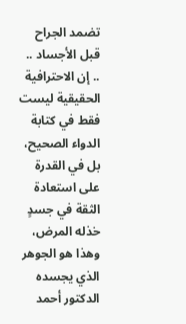تضمد الجراح قبل الأجساد ..
.. إن الاحترافية الحقيقية ليست فقط في كتابة الدواء الصحيح، بل في القدرة على استعادة الثقة في جسدٍ خذله المرض، وهذا هو الجوهر الذي يجسده الدكتور أحمد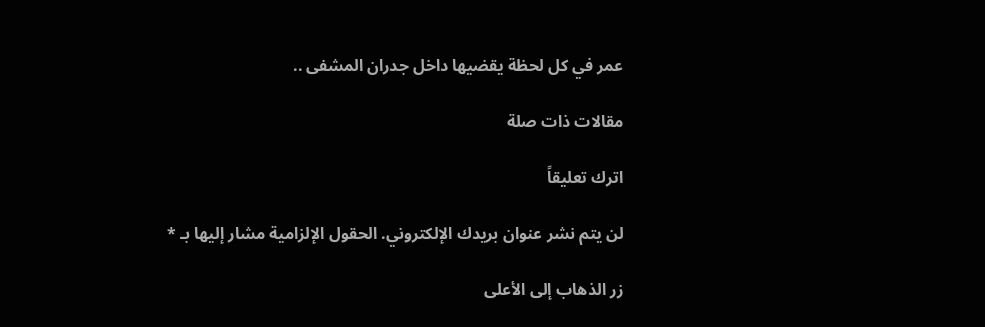عمر في كل لحظة يقضيها داخل جدران المشفى ..

مقالات ذات صلة

اترك تعليقاً

لن يتم نشر عنوان بريدك الإلكتروني. الحقول الإلزامية مشار إليها بـ *

زر الذهاب إلى الأعلى